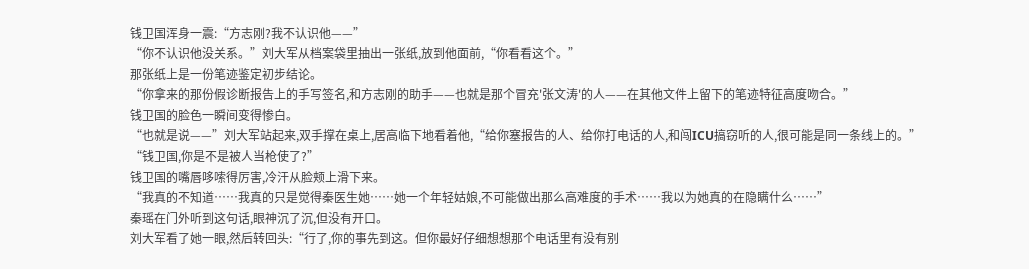钱卫国浑身一震:“方志刚?我不认识他——”
“你不认识他没关系。”刘大军从档案袋里抽出一张纸,放到他面前,“你看看这个。”
那张纸上是一份笔迹鉴定初步结论。
“你拿来的那份假诊断报告上的手写签名,和方志刚的助手——也就是那个冒充'张文涛'的人——在其他文件上留下的笔迹特征高度吻合。”
钱卫国的脸色一瞬间变得惨白。
“也就是说——”刘大军站起来,双手撑在桌上,居高临下地看着他,“给你塞报告的人、给你打电话的人,和闯ICU搞窃听的人,很可能是同一条线上的。”
“钱卫国,你是不是被人当枪使了?”
钱卫国的嘴唇哆嗦得厉害,冷汗从脸颊上滑下来。
“我真的不知道……我真的只是觉得秦医生她……她一个年轻姑娘,不可能做出那么高难度的手术……我以为她真的在隐瞒什么……”
秦瑶在门外听到这句话,眼神沉了沉,但没有开口。
刘大军看了她一眼,然后转回头:“行了,你的事先到这。但你最好仔细想想那个电话里有没有别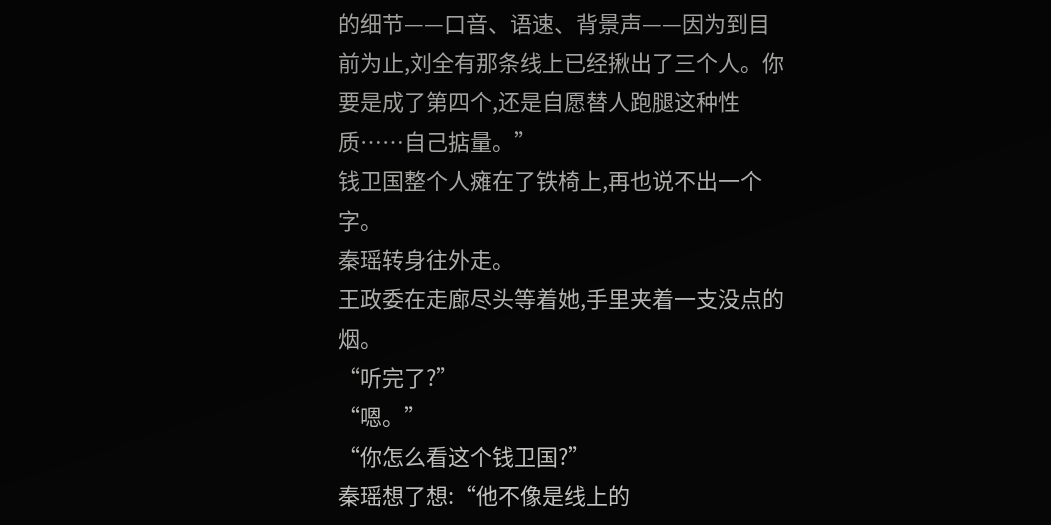的细节——口音、语速、背景声——因为到目前为止,刘全有那条线上已经揪出了三个人。你要是成了第四个,还是自愿替人跑腿这种性质……自己掂量。”
钱卫国整个人瘫在了铁椅上,再也说不出一个字。
秦瑶转身往外走。
王政委在走廊尽头等着她,手里夹着一支没点的烟。
“听完了?”
“嗯。”
“你怎么看这个钱卫国?”
秦瑶想了想:“他不像是线上的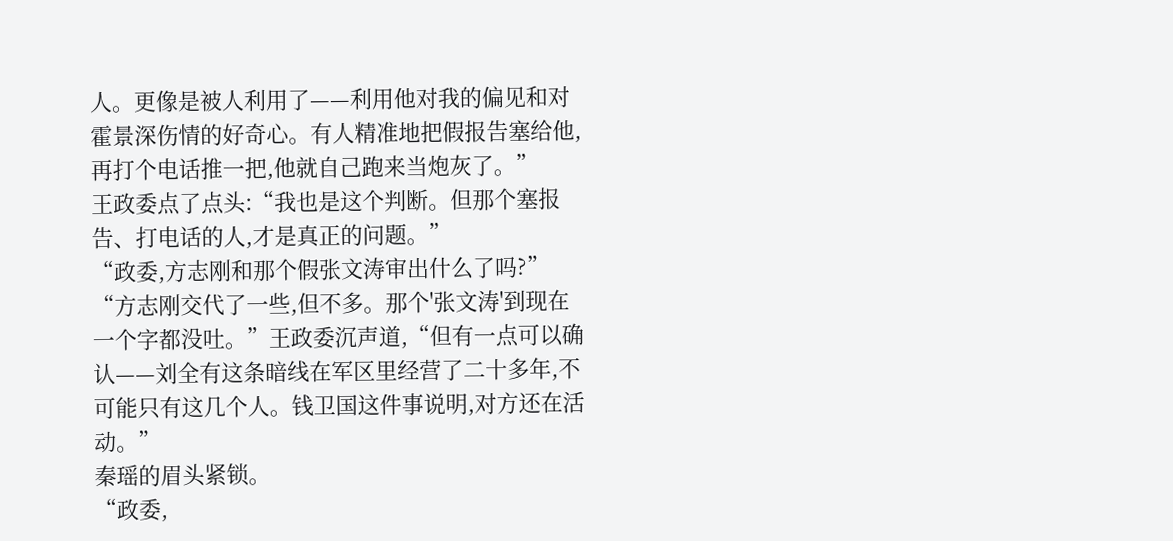人。更像是被人利用了——利用他对我的偏见和对霍景深伤情的好奇心。有人精准地把假报告塞给他,再打个电话推一把,他就自己跑来当炮灰了。”
王政委点了点头:“我也是这个判断。但那个塞报告、打电话的人,才是真正的问题。”
“政委,方志刚和那个假张文涛审出什么了吗?”
“方志刚交代了一些,但不多。那个'张文涛'到现在一个字都没吐。”王政委沉声道,“但有一点可以确认——刘全有这条暗线在军区里经营了二十多年,不可能只有这几个人。钱卫国这件事说明,对方还在活动。”
秦瑶的眉头紧锁。
“政委,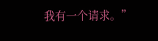我有一个请求。”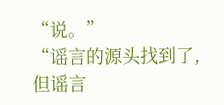“说。”
“谣言的源头找到了,但谣言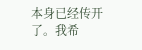本身已经传开了。我希